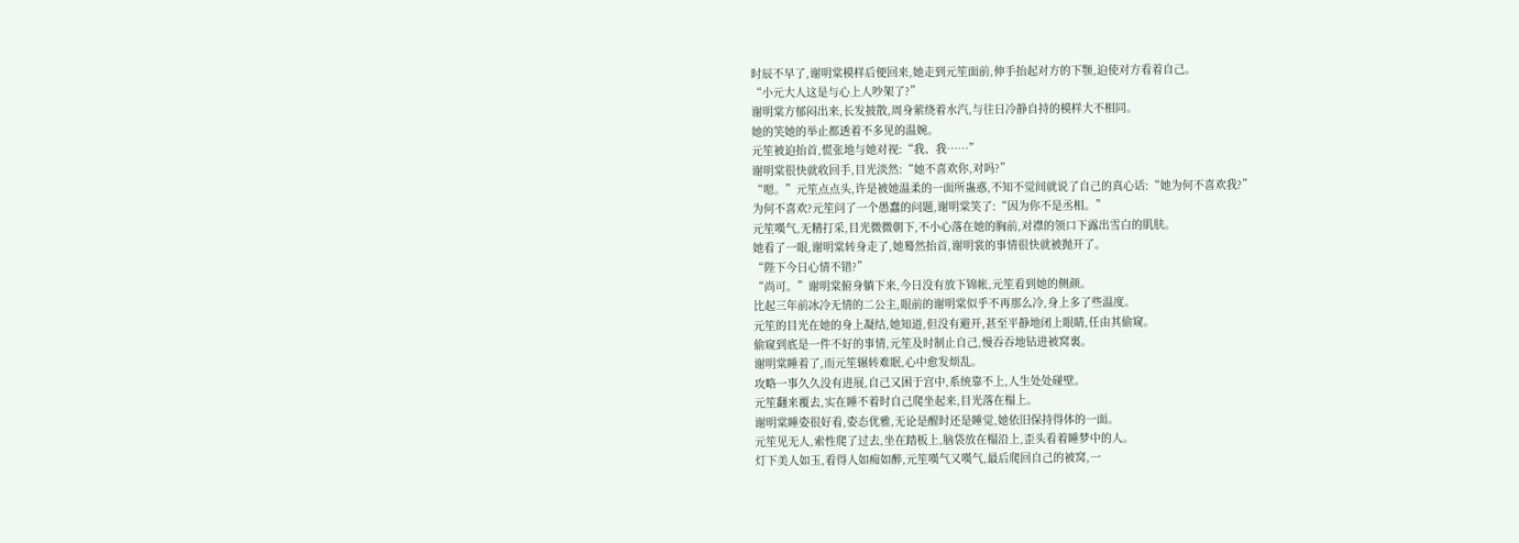时辰不早了,谢明棠模样后便回来,她走到元笙面前,伸手抬起对方的下颚,迫使对方看着自己。
“小元大人这是与心上人吵架了?”
谢明棠方郁闷出来,长发披散,周身萦绕着水汽,与往日冷静自持的模样大不相同。
她的笑她的举止都透着不多见的温婉。
元笙被迫抬首,慌张地与她对视:“我、我……”
谢明棠很快就收回手,目光淡然:“她不喜欢你,对吗?”
“嗯。”元笙点点头,许是被她温柔的一面所蛊惑,不知不觉间就说了自己的真心话:“她为何不喜欢我?”
为何不喜欢?元笙问了一个愚蠢的问题,谢明棠笑了:“因为你不是丞相。”
元笙嘆气,无精打采,目光微微朝下,不小心落在她的胸前,对襟的领口下露出雪白的肌肤。
她看了一眼,谢明棠转身走了,她蓦然抬首,谢明裳的事情很快就被抛开了。
“陛下今日心情不错?”
“尚可。”谢明棠俯身躺下来,今日没有放下锦帐,元笙看到她的侧颜。
比起三年前冰冷无情的二公主,眼前的谢明棠似乎不再那么冷,身上多了些温度。
元笙的目光在她的身上凝结,她知道,但没有避开,甚至平静地闭上眼睛,任由其偷窥。
偷窥到底是一件不好的事情,元笙及时制止自己,慢吞吞地钻进被窝裏。
谢明棠睡着了,而元笙辗转难眠,心中愈发烦乱。
攻略一事久久没有进展,自己又困于宫中,系统靠不上,人生处处碰壁。
元笙翻来覆去,实在睡不着时自己爬坐起来,目光落在榻上。
谢明棠睡姿很好看,姿态优雅,无论是醒时还是睡觉,她依旧保持得体的一面。
元笙见无人,索性爬了过去,坐在踏板上,脑袋放在榻沿上,歪头看着睡梦中的人。
灯下美人如玉,看得人如痴如醉,元笙嘆气又嘆气,最后爬回自己的被窝,一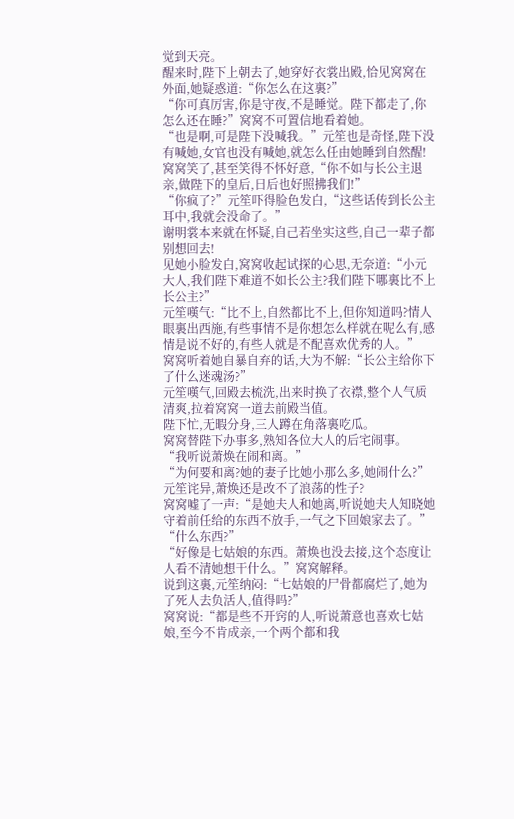觉到天亮。
醒来时,陛下上朝去了,她穿好衣裳出殿,恰见窝窝在外面,她疑惑道:“你怎么在这裏?”
“你可真厉害,你是守夜,不是睡觉。陛下都走了,你怎么还在睡?”窝窝不可置信地看着她。
“也是啊,可是陛下没喊我。”元笙也是奇怪,陛下没有喊她,女官也没有喊她,就怎么任由她睡到自然醒!
窝窝笑了,甚至笑得不怀好意,“你不如与长公主退亲,做陛下的皇后,日后也好照拂我们!”
“你疯了?”元笙吓得脸色发白,“这些话传到长公主耳中,我就会没命了。”
谢明裳本来就在怀疑,自己若坐实这些,自己一辈子都别想回去!
见她小脸发白,窝窝收起试探的心思,无奈道:“小元大人,我们陛下难道不如长公主?我们陛下哪裏比不上长公主?”
元笙嘆气:“比不上,自然都比不上,但你知道吗?情人眼裏出西施,有些事情不是你想怎么样就在呢么有,感情是说不好的,有些人就是不配喜欢优秀的人。”
窝窝听着她自暴自弃的话,大为不解:“长公主给你下了什么迷魂汤?”
元笙嘆气,回殿去梳洗,出来时换了衣襟,整个人气质清爽,拉着窝窝一道去前殿当值。
陛下忙,无暇分身,三人蹲在角落裏吃瓜。
窝窝替陛下办事多,熟知各位大人的后宅闹事。
“我听说萧焕在闹和离。”
“为何要和离?她的妻子比她小那么多,她闹什么?”元笙诧异,萧焕还是改不了浪荡的性子?
窝窝嘘了一声:“是她夫人和她离,听说她夫人知晓她守着前任给的东西不放手,一气之下回娘家去了。”
“什么东西?”
“好像是七姑娘的东西。萧焕也没去接,这个态度让人看不清她想干什么。”窝窝解释。
说到这裏,元笙纳闷:“七姑娘的尸骨都腐烂了,她为了死人去负活人,值得吗?”
窝窝说:“都是些不开窍的人,听说萧意也喜欢七姑娘,至今不肯成亲,一个两个都和我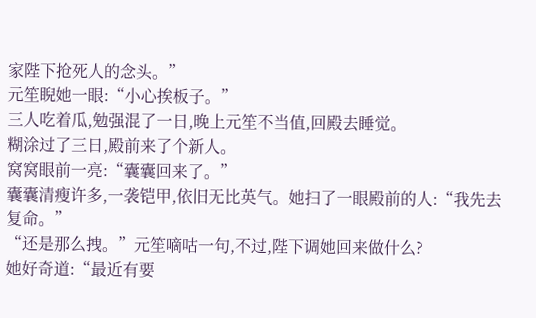家陛下抢死人的念头。”
元笙睨她一眼:“小心挨板子。”
三人吃着瓜,勉强混了一日,晚上元笙不当值,回殿去睡觉。
糊涂过了三日,殿前来了个新人。
窝窝眼前一亮:“囊囊回来了。”
囊囊清瘦许多,一袭铠甲,依旧无比英气。她扫了一眼殿前的人:“我先去复命。”
“还是那么拽。”元笙嘀咕一句,不过,陛下调她回来做什么?
她好奇道:“最近有要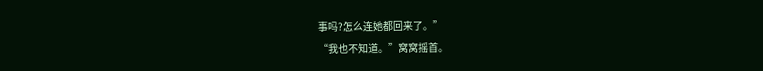事吗?怎么连她都回来了。”
“我也不知道。”窝窝摇首。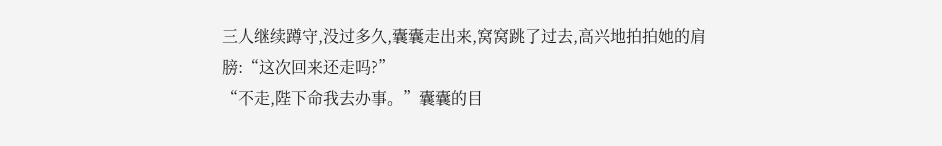三人继续蹲守,没过多久,囊囊走出来,窝窝跳了过去,高兴地拍拍她的肩膀:“这次回来还走吗?”
“不走,陛下命我去办事。”囊囊的目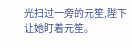光扫过一旁的元笙,陛下让她盯着元笙。